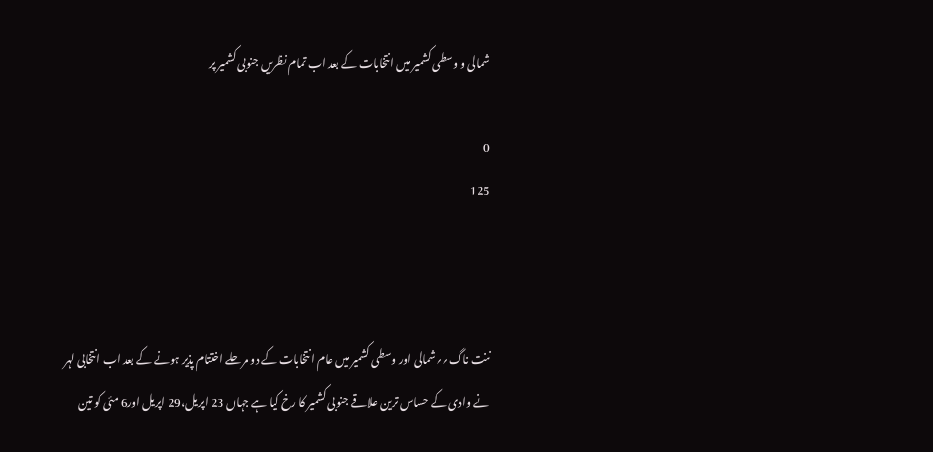شمالی و وسطی کشمیر میں انتخابات کے بعد اب تمام نظریں جنوبی کشمیر پر

0
125



ننت ناگ؍؍شمالی اور وسطی کشمیر میں عام انتخابات کے دو مرحلے اختتام پذیر ہونے کے بعد اب انتخابی لہر نے وادی کے حساس ترین علاقے جنوبی کشمیر کا رخ کیا ہے جہاں 23 اپریل،29 اپریل اور6 مئی کو تین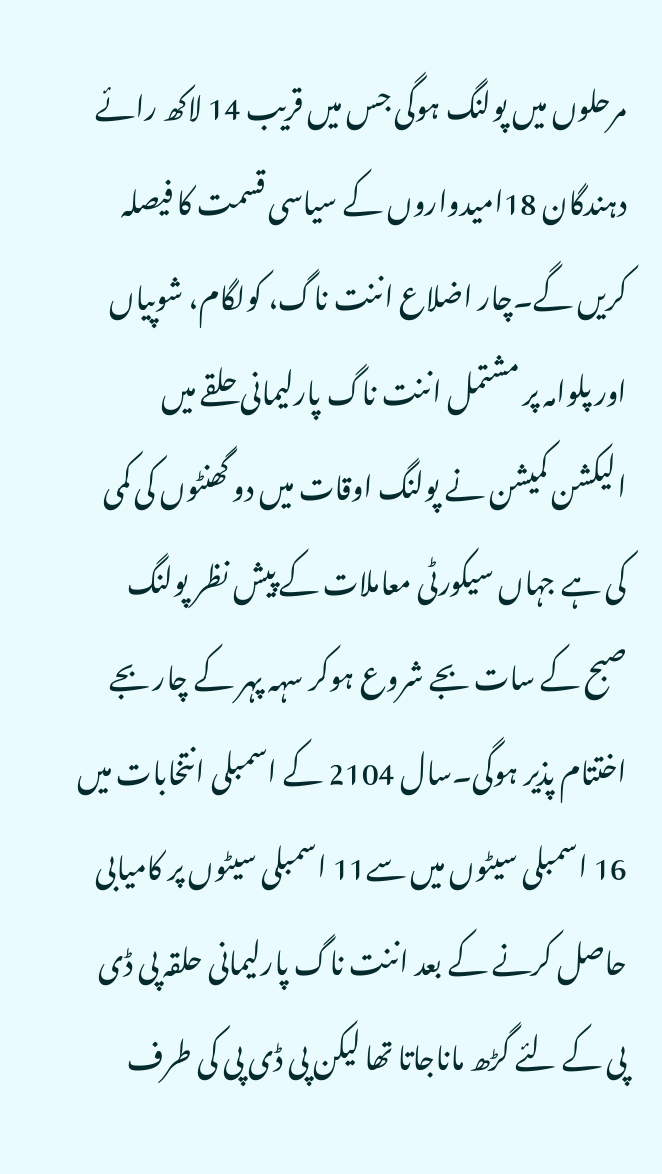مرحلوں میں پولنگ ہوگی جس میں قریب 14 لاکھ رائے دہندگان 18امیدواروں کے سیاسی قسمت کا فیصلہ کریں گے۔چار اضلاع اننت ناگ، کولگام، شوپیاں اور پلوامہ پر مشتمل اننت ناگ پارلیمانی حلقے میں الیکشن کمیشن نے پولنگ اوقات میں دو گھنٹوں کی کمی کی ہے جہاں سیکورٹی معاملات کے پیش نظر پولنگ صبح کے سات بجے شروع ہوکر سہہ پہر کے چار بجے اختتام پذیر ہوگی۔سال 2104 کے اسمبلی انتخابات میں 16 اسمبلی سیٹوں میں سے11 اسمبلی سیٹوں پر کامیابی حاصل کرنے کے بعد اننت ناگ پارلیمانی حلقہ پی ڈی پی کے لئے گڑھ ماناجاتا تھا لیکن پی ڈی پی کی طرف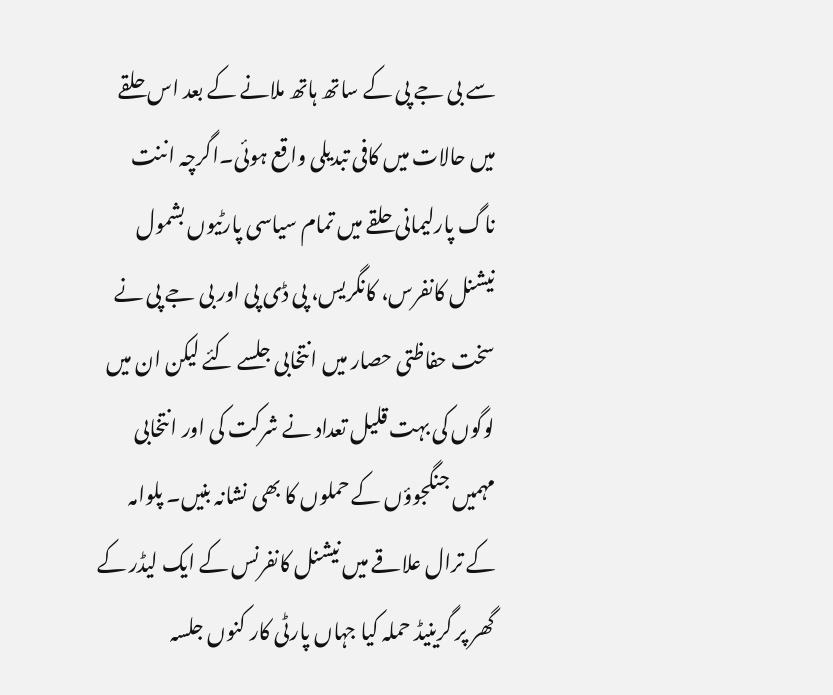سے بی جے پی کے ساتھ ہاتھ ملانے کے بعد اس حلقے میں حالات میں کافی تبدیلی واقع ہوئی۔اگرچہ اننت ناگ پارلیمانی حلقے میں تمام سیاسی پارٹیوں بشمول نیشنل کانفرس، کانگریس، پی ڈی پی اور بی جے پی نے سخت حفاظتی حصار میں انتخابی جلسے کئے لیکن ان میں لوگوں کی بہت قلیل تعداد نے شرکت کی اور انتخابی مہمیں جنگجوؤں کے حملوں کا بھی نشانہ بنیں۔ پلوامہ کے ترال علاقے میں نیشنل کانفرنس کے ایک لیڈر کے گھر پر گرینیڈ حملہ کیا جہاں پارٹی کار کنوں جلسہ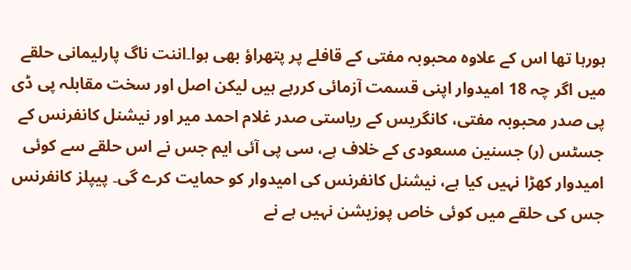ہورہا تھا اس کے علاوہ محبوبہ مفتی کے قافلے پر پتھراؤ بھی ہوا۔اننت ناگ پارلیمانی حلقے میں اگر چہ 18 امیدوار اپنی قسمت آزمائی کررہے ہیں لیکن اصل اور سخت مقابلہ پی ڈی پی صدر محبوبہ مفتی، کانگریس کے ریاستی صدر غلام احمد میر اور نیشنل کانفرنس کے جسٹس (ر) جسنین مسعودی کے خلاف ہے، سی پی آئی ایم جس نے اس حلقے سے کوئی امیدوار کھڑا نہیں کیا ہے، نیشنل کانفرنس کی امیدوار کو حمایت کرے گی۔ پیپلز کانفرنس جس کی حلقے میں کوئی خاص پوزیشن نہیں ہے نے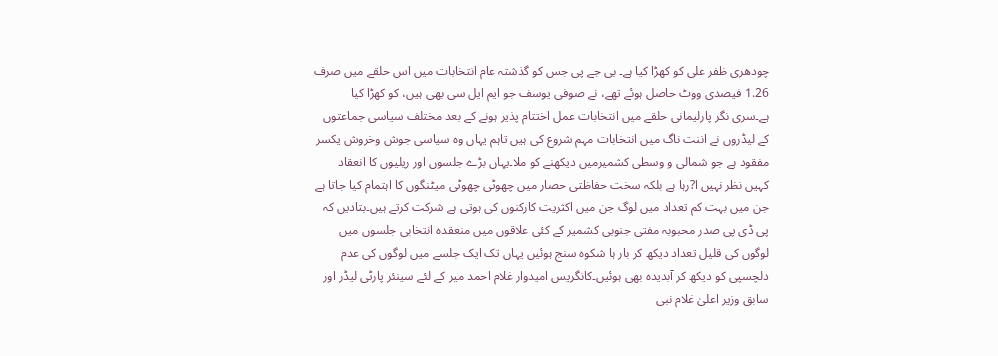چودھری ظفر علی کو کھڑا کیا ہے۔ بی جے پی جس کو گذشتہ عام انتخابات میں اس حلقے میں صرف 1.26 فیصدی ووٹ حاصل ہوئے تھے، نے صوفی یوسف جو ایم ایل سی بھی ہیں، کو کھڑا کیا ہے۔سری نگر پارلیمانی حلقے میں انتخابات عمل اختتام پذیر ہونے کے بعد مختلف سیاسی جماعتوں کے لیڈروں نے اننت ناگ میں انتخابات مہم شروع کی ہیں تاہم یہاں وہ سیاسی جوش وخروش یکسر مفقود ہے جو شمالی و وسطی کشمیرمیں دیکھنے کو ملا۔یہاں بڑے جلسوں اور ریلیوں کا انعقاد کہیں نظر نہیں ا?رہا ہے بلکہ سخت حفاظتی حصار میں چھوٹی چھوٹی میٹنگوں کا اہتمام کیا جاتا ہے جن میں بہت کم تعداد میں لوگ جن میں اکثریت کارکنوں کی ہوتی ہے شرکت کرتے ہیں۔بتادیں کہ پی ڈی پی صدر محبوبہ مفتی جنوبی کشمیر کے کئی علاقوں میں منعقدہ انتخابی جلسوں میں لوگوں کی قلیل تعداد دیکھ کر بار ہا شکوہ سنج ہوئیں یہاں تک ایک جلسے میں لوگوں کی عدم دلچسپی کو دیکھ کر آبدیدہ بھی ہوئیں۔کانگریس امیدوار غلام احمد میر کے لئے سینئر پارٹی لیڈر اور سابق وزیر اعلیٰ غلام نبی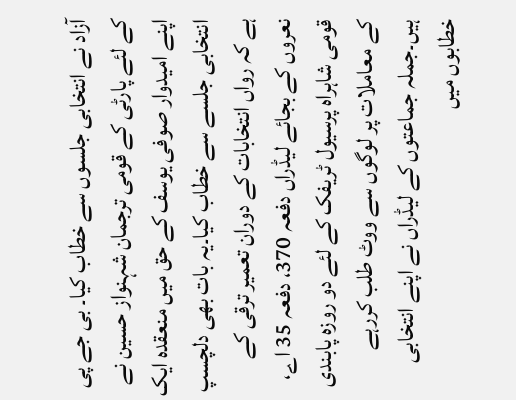آزاد نے انتخابی جلسوں سے خطاب کیا۔ بی جے پی کے لئے پارٹی کے قومی ترجمان شہنواز حسین نے اپنے امیدوار صوفی یوسف کے حق میں منعقدہ ایک انتخابی جلسے سے خطاب کیا۔یہ بات بھی دلچسپ ہے کہ رواں انتخابات کے دوران تعمیر ترقی کے نعروں کے بجائے لیڈراں دفعہ 370، دفعہ 35 اے، قومی شاہراہ پرسیول ٹریفک کے لئے دو روزہ پابندی کے معاملات پر لوگوں سے ووٹ طلب کررہے ہیں۔جملہ جماعتوں کے لیڈراں نے اپنے انتخابی خطابوں میں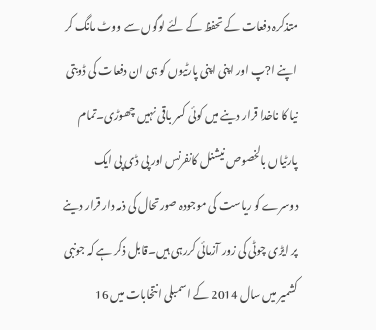متذکرہ دفعات کے تحفظ کے لئے لوگوں سے ووٹ مانگ کر اپنے ا?پ اور اپنی اپنی پارٹیوں کو ہی ان دفعات کی ڈوبتی نیا کا ناخدا قرار دینے میں کوئی کسر باقی نہیں چھوڑی۔تمام پارٹیاں بالخصوص نیشنل کانفرنس اور پی ڈی پی ایک دوسرے کو ریاست کی موجودہ صورتحال کی ذمہ دار قرار دینے پر ایڑی چوٹی کی زور آزمائی کررہی ہیں۔قابل ذکر ہے کہ جونبی کشمیر میں سال 2014 کے اسمبلی انتخابات میں 16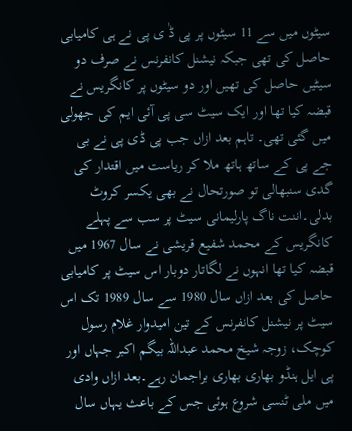سیٹوں میں سے 11 سیٹوں پر پی ڈٰ ی پی نے ہی کامیابی حاصل کی تھی جبکہ نیشنل کانفرنس نے صرف دو سیٹیں حاصل کی تھیں اور دو سیٹوں پر کانگریس نے قبضہ کیا تھا اور ایک سیٹ سی پی آئی ایم کی جھولی میں گئی تھی۔ تاہم بعد ازاں جب پی ڈی پی نے بی جے پی کے ساتھ ہاتھ ملا کر ریاست میں اقتدار کی گدی سنبھالی تو صورتحال نے بھی یکسر کروٹ بدلی۔اننت ناگ پارلیمانی سیٹ پر سب سے پہلے کانگریس کے محمد شفیع قریشی نے سال 1967 میں قبضہ کیا تھا انہوں نے لگاتار دوبار اس سیٹ پر کامیابی حاصل کی بعد ازاں سال 1980 سے سال 1989 تک اس سیٹ پر نیشنل کانفرنس کے تین امیدوار غلام رسول کوچک، زوجہ شیخ محمد عبداللہ بیگم اکبر جہاں اور پی ایل ہنڈو بھاری بھاری براجمان رہے۔بعد ازاں وادی میں ملی ٹنسی شروع ہوئی جس کے باعث یہاں سال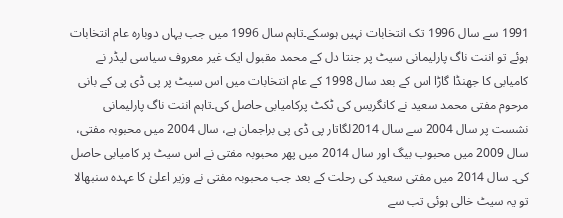1991 سے سال 1996 تک انتخابات نہیں ہوسکے۔تاہم سال 1996 میں جب یہاں دوبارہ عام انتخابات ہوئے تو اننت ناگ پارلیمانی سیٹ پر جنتا دل کے محمد مقبول ایک غیر معروف سیاسی لیڈر نے کامیابی کا جھنڈا گاڑا اس کے بعد سال 1998 کے عام انتخابات میں اس سیٹ پر پی ڈی پی کے بانی مرحوم مفتی محمد سعید نے کانگریس کی ٹکٹ پرکامیابی حاصل کی۔تاہم اننت ناگ پارلیمانی نشست پر سال 2004 سے سال 2014لگاتار پی ڈی پی براجمان ہے، سال 2004 میں محبوبہ مفتی، سال 2009 میں محبوب بیگ اور سال 2014 میں پھر محبوبہ مفتی نے اس سیٹ پر کامیابی حاصل کی۔ سال 2014 میں مفتی سعید کی رحلت کے بعد جب محبوبہ مفتی نے وزیر اعلیٰ کا عہدہ سنبھالا تو یہ سیٹ خالی ہوئی تب سے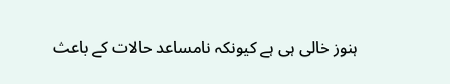ہنوز خالی ہی ہے کیونکہ نامساعد حالات کے باعث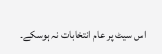اس سیٹ پر عام انتخابات نہ ہوسکے۔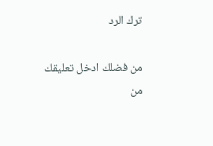ترك الرد

من فضلك ادخل تعليقك
من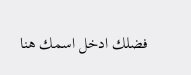فضلك ادخل اسمك هنا